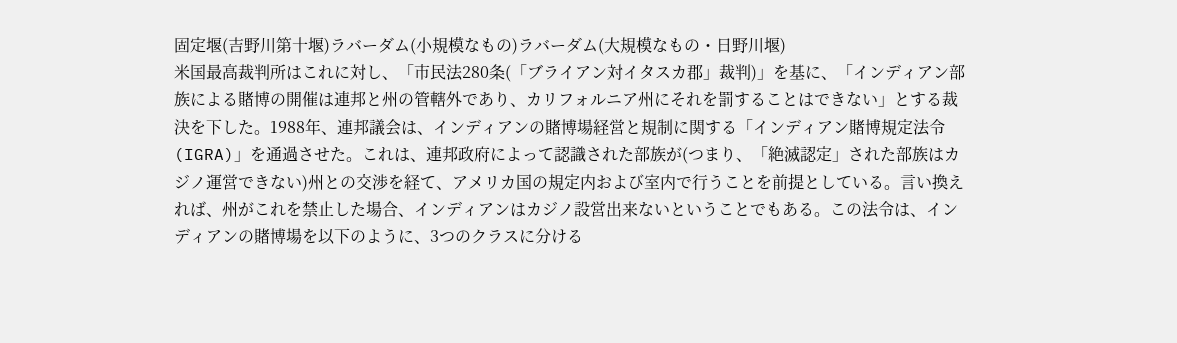固定堰(吉野川第十堰)ラバーダム(小規模なもの)ラバーダム(大規模なもの・日野川堰)
米国最高裁判所はこれに対し、「市民法280条(「ブライアン対イタスカ郡」裁判)」を基に、「インディアン部族による賭博の開催は連邦と州の管轄外であり、カリフォルニア州にそれを罰することはできない」とする裁決を下した。1988年、連邦議会は、インディアンの賭博場経営と規制に関する「インディアン賭博規定法令(IGRA)」を通過させた。これは、連邦政府によって認識された部族が(つまり、「絶滅認定」された部族はカジノ運営できない)州との交渉を経て、アメリカ国の規定内および室内で行うことを前提としている。言い換えれば、州がこれを禁止した場合、インディアンはカジノ設営出来ないということでもある。この法令は、インディアンの賭博場を以下のように、3つのクラスに分ける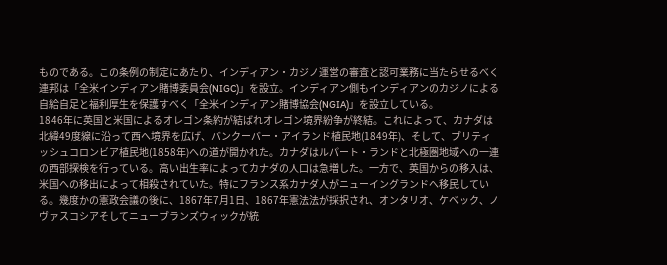ものである。この条例の制定にあたり、インディアン・カジノ運営の審査と認可業務に当たらせるべく連邦は「全米インディアン賭博委員会(NIGC)」を設立。インディアン側もインディアンのカジノによる自給自足と福利厚生を保護すべく「全米インディアン賭博協会(NGIA)」を設立している。
1846年に英国と米国によるオレゴン条約が結ばれオレゴン境界紛争が終結。これによって、カナダは北緯49度線に沿って西へ境界を広げ、バンクーバー・アイランド植民地(1849年)、そして、ブリティッシュコロンビア植民地(1858年)への道が開かれた。カナダはルパート・ランドと北極圏地域への一連の西部探検を行っている。高い出生率によってカナダの人口は急増した。一方で、英国からの移入は、米国への移出によって相殺されていた。特にフランス系カナダ人がニューイングランドへ移民している。幾度かの憲政会議の後に、1867年7月1日、1867年憲法法が採択され、オンタリオ、ケベック、ノヴァスコシアそしてニューブランズウィックが統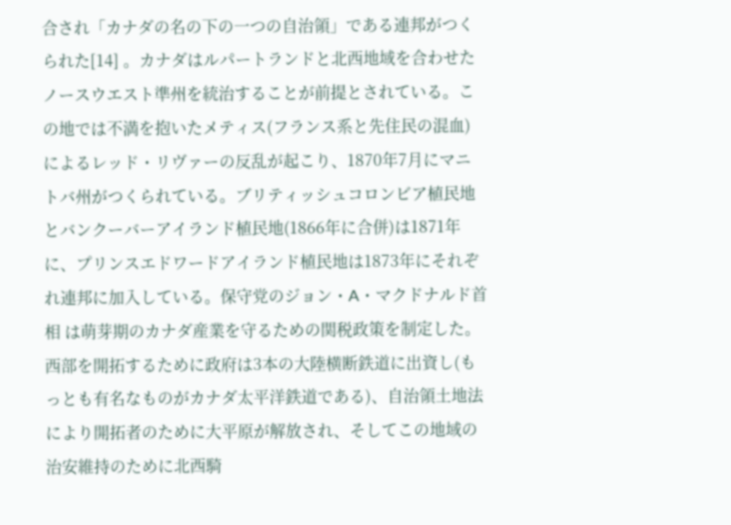合され「カナダの名の下の一つの自治領」である連邦がつくられた[14] 。カナダはルパートランドと北西地域を合わせたノースウエスト準州を統治することが前提とされている。この地では不満を抱いたメティス(フランス系と先住民の混血)によるレッド・リヴァーの反乱が起こり、1870年7月にマニトバ州がつくられている。ブリティッシュコロンビア植民地とバンクーバーアイランド植民地(1866年に合併)は1871年に、プリンスエドワードアイランド植民地は1873年にそれぞれ連邦に加入している。保守党のジョン・A・マクドナルド首相 は萌芽期のカナダ産業を守るための関税政策を制定した。西部を開拓するために政府は3本の大陸横断鉄道に出資し(もっとも有名なものがカナダ太平洋鉄道である)、自治領土地法により開拓者のために大平原が解放され、そしてこの地域の治安維持のために北西騎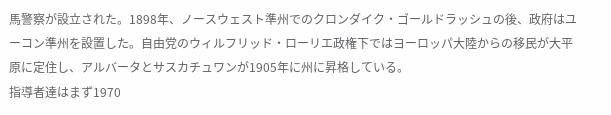馬警察が設立された。1898年、ノースウェスト準州でのクロンダイク・ゴールドラッシュの後、政府はユーコン準州を設置した。自由党のウィルフリッド・ローリエ政権下ではヨーロッパ大陸からの移民が大平原に定住し、アルバータとサスカチュワンが1905年に州に昇格している。
指導者達はまず1970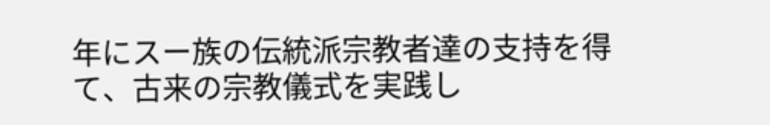年にスー族の伝統派宗教者達の支持を得て、古来の宗教儀式を実践し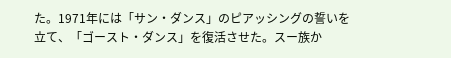た。1971年には「サン・ダンス」のピアッシングの誓いを立て、「ゴースト・ダンス」を復活させた。スー族か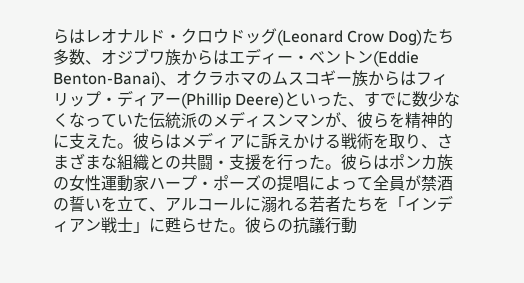らはレオナルド・クロウドッグ(Leonard Crow Dog)たち多数、オジブワ族からはエディー・ベントン(Eddie Benton-Banai)、オクラホマのムスコギー族からはフィリップ・ディアー(Phillip Deere)といった、すでに数少なくなっていた伝統派のメディスンマンが、彼らを精神的に支えた。彼らはメディアに訴えかける戦術を取り、さまざまな組織との共闘・支援を行った。彼らはポンカ族の女性運動家ハープ・ポーズの提唱によって全員が禁酒の誓いを立て、アルコールに溺れる若者たちを「インディアン戦士」に甦らせた。彼らの抗議行動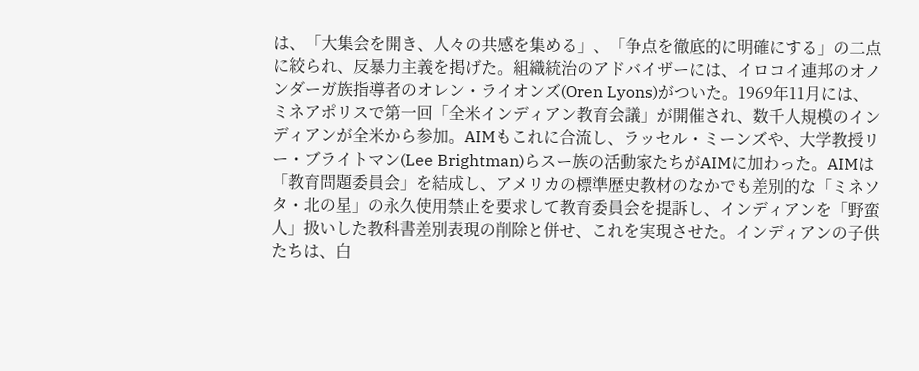は、「大集会を開き、人々の共感を集める」、「争点を徹底的に明確にする」の二点に絞られ、反暴力主義を掲げた。組織統治のアドバイザーには、イロコイ連邦のオノンダーガ族指導者のオレン・ライオンズ(Oren Lyons)がついた。1969年11月には、ミネアポリスで第一回「全米インディアン教育会議」が開催され、数千人規模のインディアンが全米から参加。AIMもこれに合流し、ラッセル・ミーンズや、大学教授リー・ブライトマン(Lee Brightman)らスー族の活動家たちがAIMに加わった。AIMは「教育問題委員会」を結成し、アメリカの標準歴史教材のなかでも差別的な「ミネソタ・北の星」の永久使用禁止を要求して教育委員会を提訴し、インディアンを「野蛮人」扱いした教科書差別表現の削除と併せ、これを実現させた。インディアンの子供たちは、白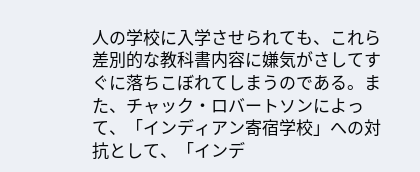人の学校に入学させられても、これら差別的な教科書内容に嫌気がさしてすぐに落ちこぼれてしまうのである。また、チャック・ロバートソンによって、「インディアン寄宿学校」への対抗として、「インデ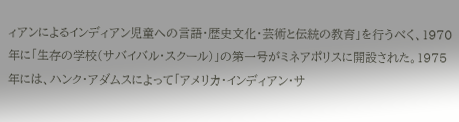ィアンによるインディアン児童への言語・歴史文化・芸術と伝統の教育」を行うべく、1970年に「生存の学校(サバイバル・スクール)」の第一号がミネアポリスに開設された。1975年には、ハンク・アダムスによって「アメリカ・インディアン・サ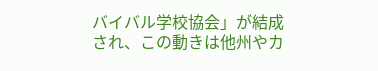バイバル学校協会」が結成され、この動きは他州やカ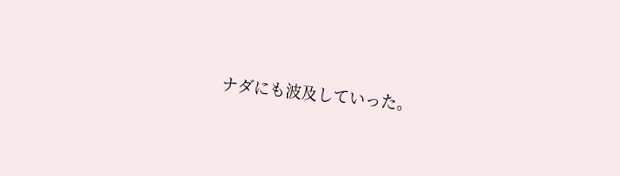ナダにも波及していった。